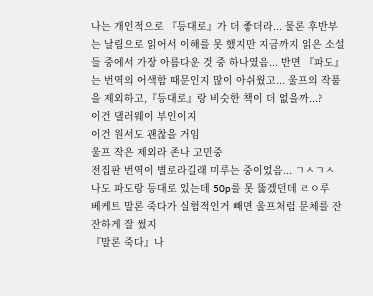나는 개인적으로 『등대로』가 더 좋더라... 물론 후반부는 날림으로 읽어서 이해를 못 했지만 지금까지 읽은 소설들 중에서 가장 아름다운 것 중 하나였음... 반면 『파도』는 번역의 어색함 때문인지 많이 아쉬웠고... 울프의 작품을 제외하고,『등대로』랑 비슷한 책이 더 없을까...?
이건 댈러웨이 부인이지
이건 원서도 괜찮을 거임
울프 작은 제외라 존나 고민중
전집판 번역이 별로라길래 미루는 중이었음... ㄱㅅㄱㅅ
나도 파도랑 등대로 있는데 50p를 못 뚫겠던데 ㄹㅇ루
베케트 말론 죽다가 실험적인거 빼면 울프처럼 문체를 잔잔하게 잘 썼지
『말론 죽다』나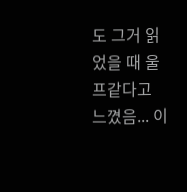도 그거 읽었을 때 울프같다고 느꼈음... 이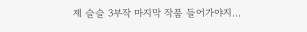제 슬슬 3부작 마지막 작품 들어가야지...